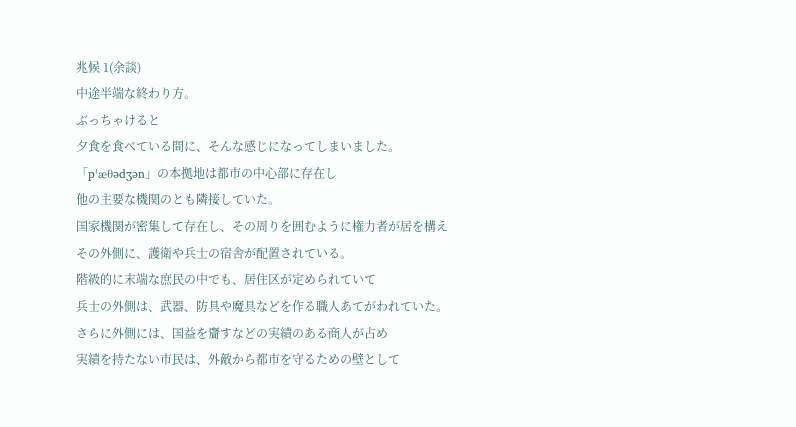兆候 1(余談)
中途半端な終わり方。
ぶっちゃけると
夕食を食べている間に、そんな感じになってしまいました。
「pˈæθədʒən」の本拠地は都市の中心部に存在し
他の主要な機関のとも隣接していた。
国家機関が密集して存在し、その周りを囲むように権力者が居を構え
その外側に、護衛や兵士の宿舎が配置されている。
階級的に末端な庶民の中でも、居住区が定められていて
兵士の外側は、武器、防具や魔具などを作る職人あてがわれていた。
さらに外側には、国益を齎すなどの実績のある商人が占め
実績を持たない市民は、外敵から都市を守るための壁として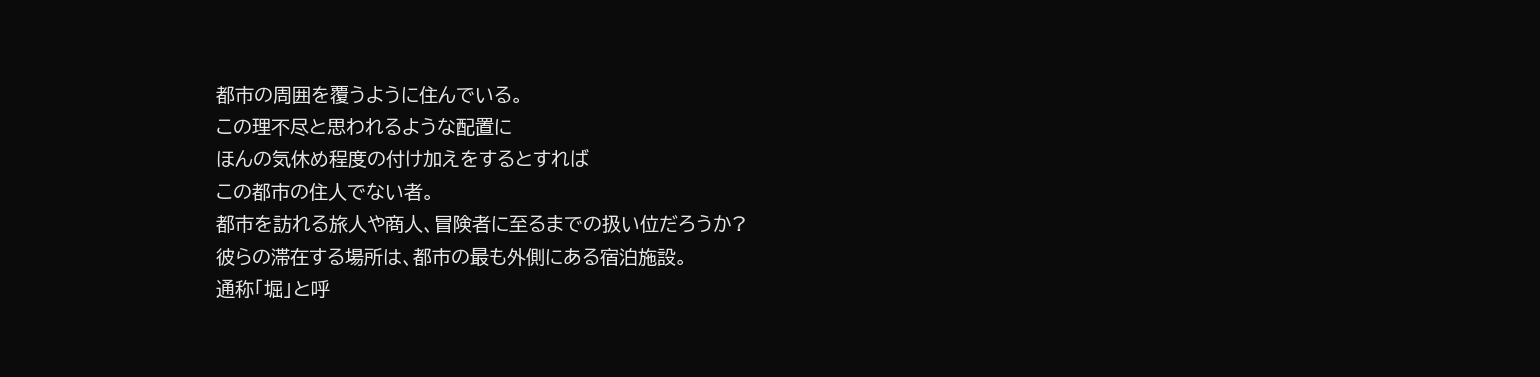都市の周囲を覆うように住んでいる。
この理不尽と思われるような配置に
ほんの気休め程度の付け加えをするとすれば
この都市の住人でない者。
都市を訪れる旅人や商人、冒険者に至るまでの扱い位だろうか?
彼らの滞在する場所は、都市の最も外側にある宿泊施設。
通称「堀」と呼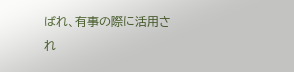ばれ、有事の際に活用され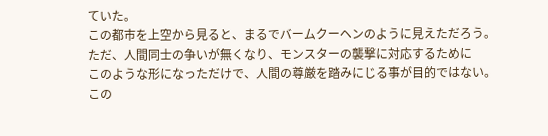ていた。
この都市を上空から見ると、まるでバームクーヘンのように見えただろう。
ただ、人間同士の争いが無くなり、モンスターの襲撃に対応するために
このような形になっただけで、人間の尊厳を踏みにじる事が目的ではない。
この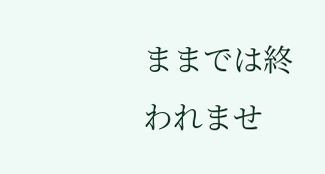ままでは終われませ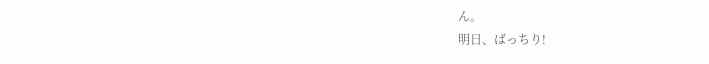ん。
明日、ばっちり!